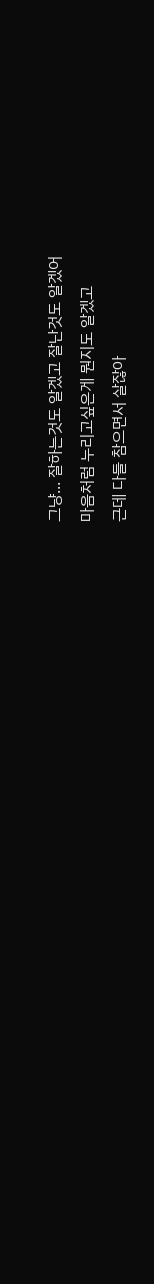그냥... 잘하는것도 알겠고 잘난것도 알겠어
마음처럼 누리고싶은게 뭔지도 알겠고
근데 다들 참으면서 살잖아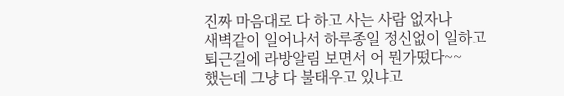진짜 마음대로 다 하고 사는 사람 없자나
새벽같이 일어나서 하루종일 정신없이 일하고
퇴근길에 라방알림 보면서 어 뭔가떴다~~
했는데 그냥 다 불태우고 있냐고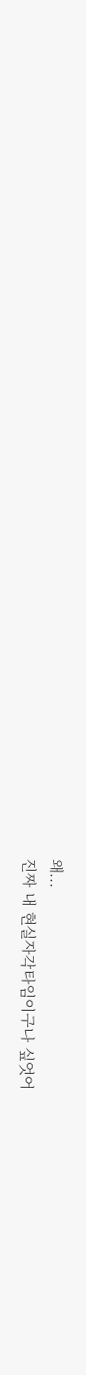왜...
진짜 내 현실자각타임이구나 싶엇어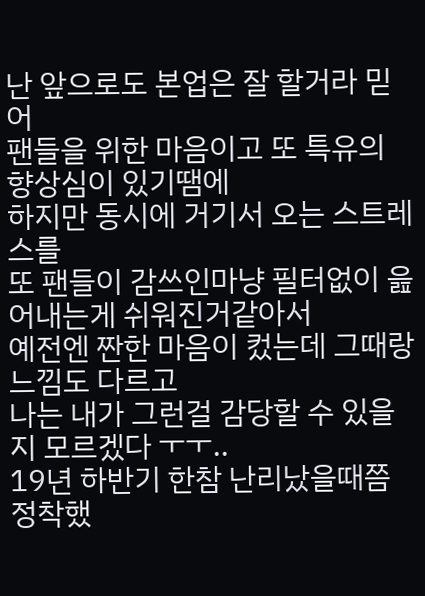난 앞으로도 본업은 잘 할거라 믿어
팬들을 위한 마음이고 또 특유의 향상심이 있기땜에
하지만 동시에 거기서 오는 스트레스를
또 팬들이 감쓰인마냥 필터없이 읊어내는게 쉬워진거같아서
예전엔 짠한 마음이 컸는데 그때랑 느낌도 다르고
나는 내가 그런걸 감당할 수 있을지 모르겠다 ㅜㅜ..
19년 하반기 한참 난리났을때쯤 정착했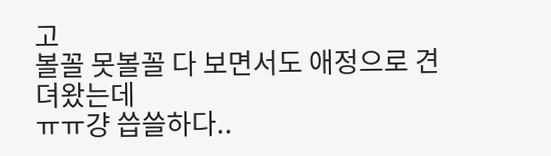고
볼꼴 못볼꼴 다 보면서도 애정으로 견뎌왔는데
ㅠㅠ걍 씁쓸하다..